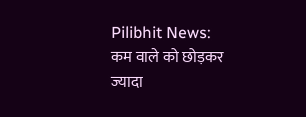Pilibhit News: कम वाले को छोड़कर ज्यादा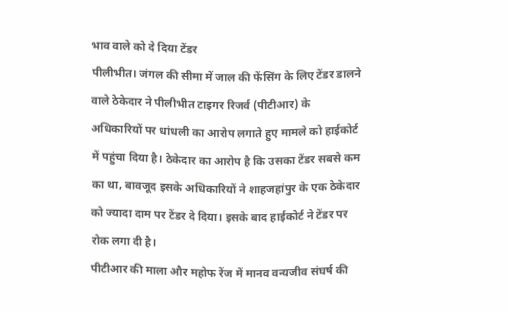भाव वाले को दे दिया टेंडर
पीलीभीत। जंगल की सीमा में जाल की फेंसिंग के लिए टेंडर डालने वाले ठेकेदार ने पीलीभीत टाइगर रिजर्व (पीटीआर) के अधिकारियों पर धांधली का आरोप लगाते हुए मामले को हाईकोर्ट में पहुंचा दिया है। ठेकेदार का आरोप है कि उसका टेंडर सबसे कम का था, बावजूद इसके अधिकारियों ने शाहजहांपुर के एक ठेकेदार को ज्यादा दाम पर टेंडर दे दिया। इसके बाद हाईकोर्ट ने टेंडर पर रोक लगा दी है।
पीटीआर की माला और महोफ रेंज में मानव वन्यजीव संघर्ष की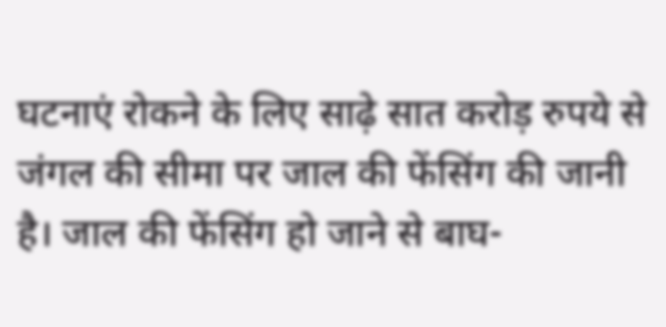घटनाएं रोकने के लिए साढ़े सात करोड़ रुपये से जंगल की सीमा पर जाल की फेंसिंग की जानी है। जाल की फेंसिंग हो जाने से बाघ-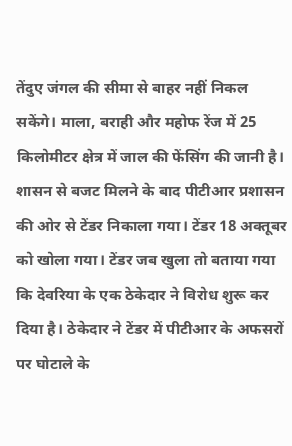तेंदुए जंगल की सीमा से बाहर नहीं निकल सकेंगे। माला, बराही और महोफ रेंज में 25 किलोमीटर क्षेत्र में जाल की फेंसिंग की जानी है।
शासन से बजट मिलने के बाद पीटीआर प्रशासन की ओर से टेंडर निकाला गया। टेंडर 18 अक्तूबर को खोला गया। टेंडर जब खुला तो बताया गया कि देवरिया के एक ठेकेदार ने विरोध शुरू कर दिया है। ठेकेदार ने टेंडर में पीटीआर के अफसरों पर घोटाले के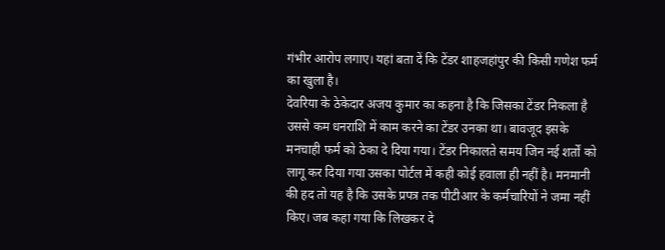गंभीर आरोप लगाए। यहां बता दें कि टेंडर शाहजहांपुर की किसी गणेश फर्म का खुला है।
देवरिया के ठेकेदार अजय कुमार का कहना है कि जिसका टेंडर निकला है उससे कम धनराशि में काम करने का टेंडर उनका था। बावजूद इसके मनचाही फर्म को ठेका दे दिया गया। टेंडर निकालते समय जिन नई शर्तों को लागू कर दिया गया उसका पोर्टल में कही कोई हवाला ही नहीं है। मनमानी की हद तो यह है कि उसके प्रपत्र तक पीटीआर के कर्मचारियों ने जमा नहीं किए। जब कहा गया कि लिखकर दे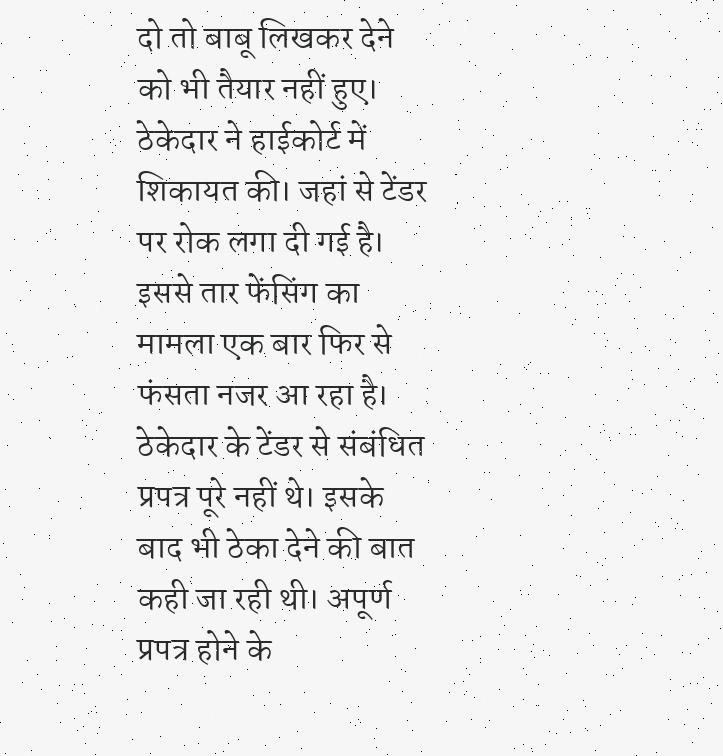दो तो बाबू लिखकर देने को भी तैयार नहीं हुए। ठेकेदार ने हाईकोर्ट में शिकायत की। जहां से टेंडर पर रोक लगा दी गई है। इससे तार फेंसिंग का मामला एक बार फिर से फंसता नजर आ रहा है।
ठेकेदार के टेंडर से संबंधित प्रपत्र पूरे नहीं थे। इसके बाद भी ठेका देने की बात कही जा रही थी। अपूर्ण प्रपत्र होने के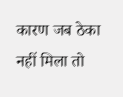कारण जब ठेका नहीं मिला तो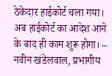ठेकेदार हाईकोर्ट चला गया। अब हाईकोर्ट का आदेश आने के बाद ही काम शुरू होगा। – नवीन खंडेलवाल, प्रभागीय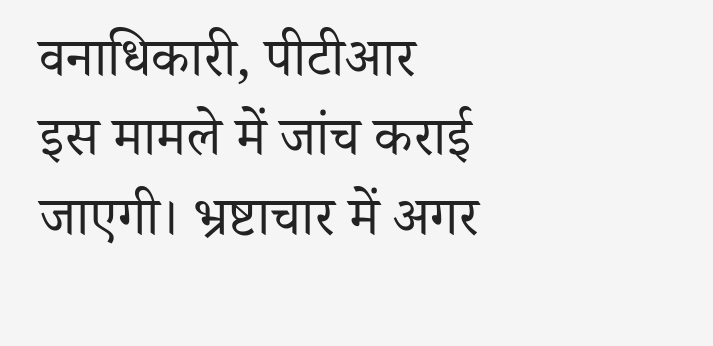वनाधिकारी, पीटीआर
इस मामले में जांच कराई जाएगी। भ्रष्टाचार में अगर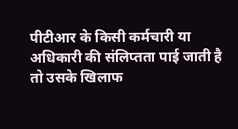पीटीआर के किसी कर्मचारी या अधिकारी की संलिप्तता पाई जाती है तो उसके खिलाफ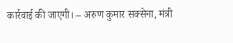कार्रवाई की जाएगी। – अरुण कुमार सक्सेना, मंत्री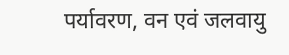पर्यावरण, वन एवं जलवायु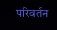परिवर्तन